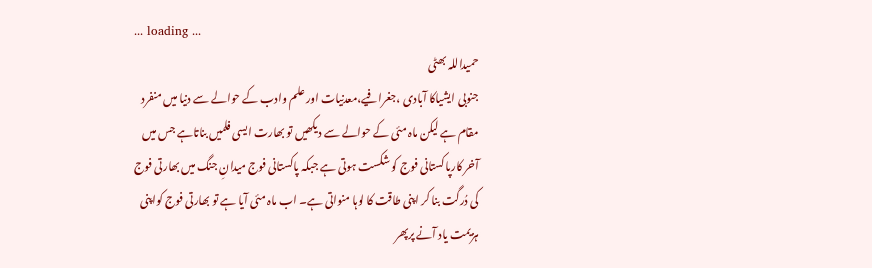... loading ...
حمیداللہ بھٹی
جنوبی ایشیاکا آبادی ،جغرافیے،معدنیات اور علم وادب کے حوالے سے دنیا میں منفرد مقام ہے لیکن ماہ مئی کے حوالے سے دیکھیں تو بھارت ایسی فلمیں بناتاہے جس میں آخر کارپاکستانی فوج کو شکست ہوتی ہے جبکہ پاکستانی فوج میدانِ جنگ میں بھارتی فوج کی دُرگت بنا کر اپنی طاقت کا لوہا منواتی ہے۔ اب ماہ مئی آیا ہے تو بھارتی فوج کواپنی ہزیمت یاد آنے پرپھر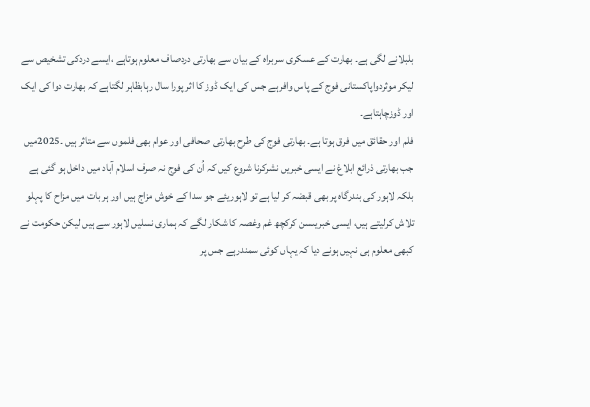بلبلانے لگی ہے۔ بھارت کے عسکری سربراہ کے بیان سے بھارتی دردصاف معلوم ہوتاہے ،ایسے دردکی تشخیص سے لیکر موثردواپاکستانی فوج کے پاس وافرہے جس کی ایک ڈوز کا اثر پورا سال رہابظاہر لگتاہے کہ بھارت دوا کی ایک اور ڈوزچاہتاہے۔
فلم اور حقائق میں فرق ہوتا ہے۔ بھارتی فوج کی طرح بھارتی صحافی اور عوام بھی فلموں سے متاثر ہیں ۔2025میں جب بھارتی ذرائع ابلاغ نے ایسی خبریں نشرکرنا شروع کیں کہ اُن کی فوج نہ صرف اسلام آباد میں داخل ہو گئی ہے بلکہ لاہور کی بندرگاہ پر بھی قبضہ کر لیا ہے تو لاہوریئے جو سدا کے خوش مزاج ہیں اور ہر بات میں مزاح کا پہلو تلاش کرلیتے ہیں، ایسی خبریںسن کرکچھ غم وغصہ کا شکار لگے کہ ہماری نسلیں لاہور سے ہیں لیکن حکومت نے کبھی معلوم ہی نہیں ہونے دیا کہ یہاں کوئی سمندرہے جس پر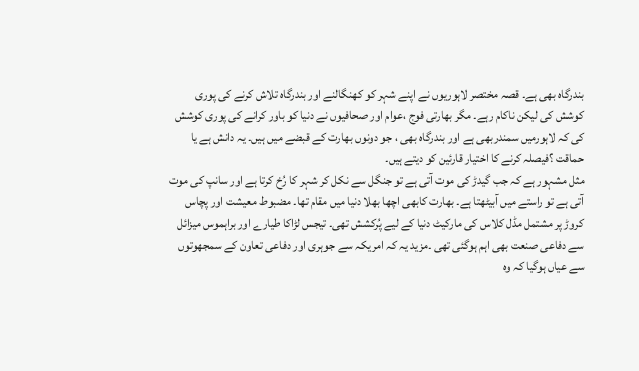بندرگاہ بھی ہے۔ قصہ مختصر لاہوریوں نے اپنے شہر کو کھنگالنے اور بندرگاہ تلاش کرنے کی پوری کوشش کی لیکن ناکام رہے۔ مگر بھارتی فوج ،عوام اور صحافیوں نے دنیا کو باور کرانے کی پوری کوشش کی کہ لاہورمیں سمندربھی ہے اور بندرگاہ بھی ، جو دونوں بھارت کے قبضے میں ہیں۔ یہ دانش ہے یا حماقت ؟فیصلہ کرنے کا اختیار قارئین کو دیتے ہیں۔
مثل مشہور ہے کہ جب گیدڑ کی موت آتی ہے تو جنگل سے نکل کر شہر کا رُخ کرتا ہے اور سانپ کی موت آتی ہے تو راستے میں آبیٹھتا ہے۔ بھارت کابھی اچھا بھلا دنیا میں مقام تھا۔ مضبوط معیشت اور پچاس کروڑ پر مشتمل مڈل کلاس کی مارکیٹ دنیا کے لیے پُرکشش تھی۔ تیجس لڑاکا طیارے اور براہموس میزائل سے دفاعی صنعت بھی اہم ہوگئی تھی ۔مزید یہ کہ امریکہ سے جوہری اور دفاعی تعاون کے سمجھوتوں سے عیاں ہوگیا کہ وہ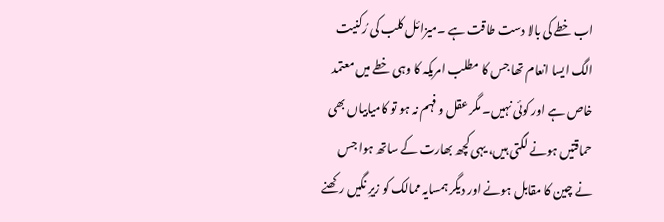اب خطے کی بالا دست طاقت ہے ۔میزائل کلب کی رُکنیت الگ ایسا انعام تھا جس کا مطلب امریکہ کا وہی خطے میں معتمد خاص ہے اور کوئی نہیں۔ مگر عقل و فہم نہ ہو تو کامیابیاں بھی حماقتیں ہونے لگتی ہیں، یہی کچھ بھارت کے ساتھ ہوا جس نے چین کا مقابل ہونے اور دیگر ہمسایہ ممالک کو زیرِ نگیں رکھنے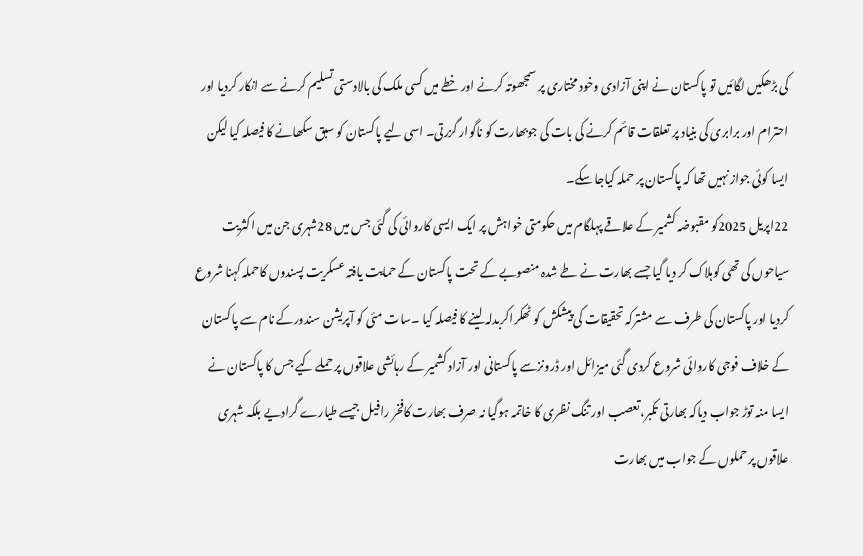کی بڑھکیں لگائیں تو پاکستان نے اپنی آزادی وخود مختاری پر سمجھوتہ کرنے اور خطے میں کسی ملک کی بالادستی تسلیم کرنے سے انکار کردیا اور احترام اور برابری کی بنیاد پر تعلقات قائم کرنے کی بات کی جوبھارت کو ناگوار گزرتی۔ اسی لیے پاکستان کو سبق سکھانے کا فیصلہ کیا لیکن ایسا کوئی جواز نہیں تھا کہ پاکستان پر حملہ کیاجا سکے۔
22اپریل 2025کو مقبوضہ کشمیر کے علاقے پہلگام میں حکومتی خواہش پر ایک ایسی کاروائی کی گئی جس میں 28شہری جن میں اکثریت سیاحوں کی تھی کوہلاک کر دیا گیا جسے بھارت نے طے شدہ منصوبے کے تحت پاکستان کے حمایت یافتہ عسکریت پسندوں کاحملہ کہنا شروع کردیا اور پاکستان کی طرف سے مشترکہ تحقیقات کی پیشکش کو ٹھکراکربدلہ لینے کا فیصلہ کیا ۔سات مئی کو آپریشن سندورکے نام سے پاکستان کے خلاف فوجی کاروائی شروع کردی گئی میزائل اور ڈرونزسے پاکستانی اور آزاد کشمیر کے رہائشی علاقوں پر حملے کیے جس کا پاکستان نے ایسا منہ توڑ جواب دیاکہ بھارتی تکبر،تعصب اور تنگ نظری کا خاتمہ ہوگیا نہ صرف بھارت کافخر رافیل جیسے طیارے گرادیے بلکہ شہری علاقوں پر حملوں کے جواب میں بھارت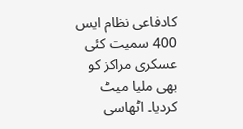کادفاعی نظام ایس 400 سمیت کئی عسکری مراکز کو بھی ملیا میٹ کردیا۔ اٹھاسی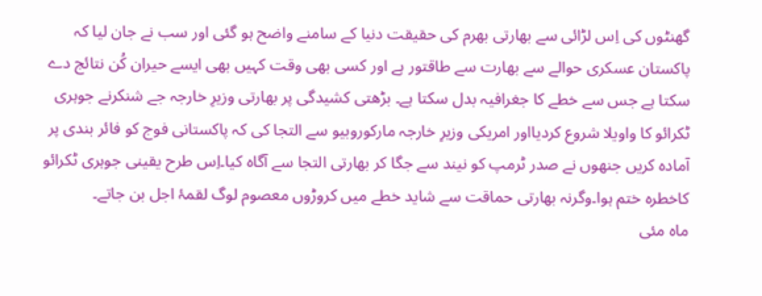گھنٹوں کی اِس لڑائی سے بھارتی بھرم کی حقیقت دنیا کے سامنے واضح ہو گئی اور سب نے جان لیا کہ پاکستان عسکری حوالے سے بھارت سے طاقتور ہے اور کسی بھی وقت کہیں بھی ایسے حیران کُن نتائج دے سکتا ہے جس سے خطے کا جغرافیہ بدل سکتا ہے۔ بڑھتی کشیدگی پر بھارتی وزیرِ خارجہ جے شنکرنے جوہری ٹکرائو کا واویلا شروع کردیااور امریکی وزیرِ خارجہ مارکوروبیو سے التجا کی کہ پاکستانی فوج کو فائر بندی پر آمادہ کریں جنھوں نے صدر ٹرمپ کو نیند سے جگا کر بھارتی التجا سے آگاہ کیا۔اِس طرح یقینی جوہری ٹکرائو کاخطرہ ختم ہوا۔وگرنہ بھارتی حماقت سے شاید خطے میں کروڑوں معصوم لوگ لقمۂ اجل بن جاتے۔
ماہ مئی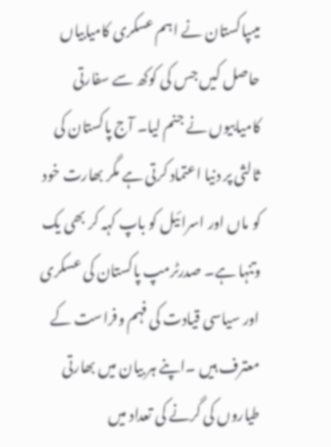میںپاکستان نے اہم عسکری کامیابیاں حاصل کیں جس کی کوکھ سے سفارتی کامیابیوں نے جنم لیا۔ آج پاکستان کی ثالثی پر دنیا اعتماد کرتی ہے مگر بھارت خود کو ماں اور اسرائیل کو باپ کہہ کر بھی یک وتنہا ہے۔ صدرٹرمپ پاکستان کی عسکری اور سیاسی قیادت کی فہم وفراست کے معترف ہیں ۔اپنے ہر بیان میں بھارتی طیاروں کی گرنے کی تعداد میں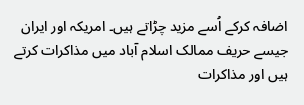اضافہ کرکے اُسے مزید چڑاتے ہیں۔ امریکہ اور ایران جیسے حریف ممالک اسلام آباد میں مذاکرات کرتے ہیں اور مذاکرات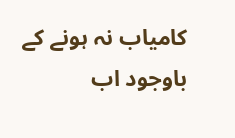کامیاب نہ ہونے کے باوجود اب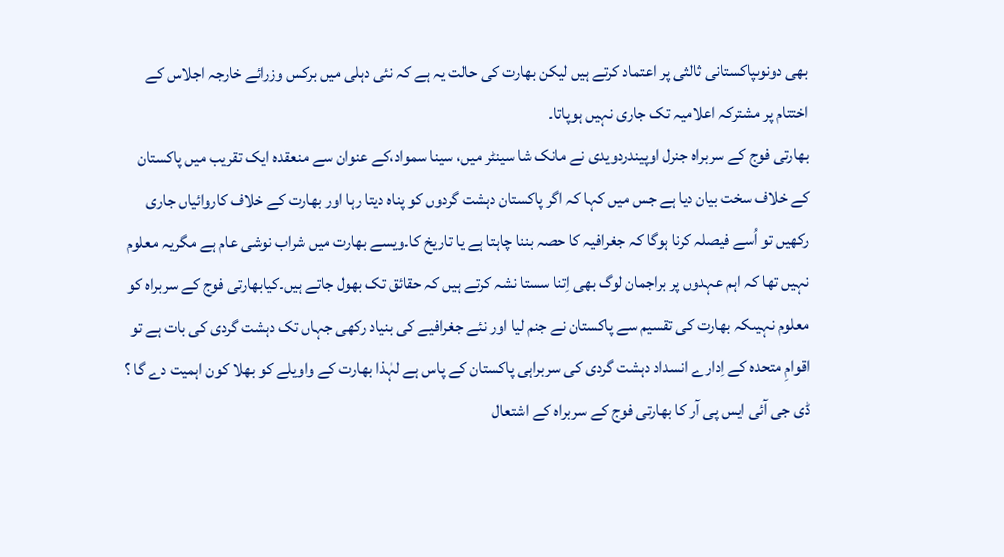بھی دونوںپاکستانی ثالثی پر اعتماد کرتے ہیں لیکن بھارت کی حالت یہ ہے کہ نئی دہلی میں برکس وزرائے خارجہ اجلاس کے اختتام پر مشترکہ اعلامیہ تک جاری نہیں ہوپاتا۔
بھارتی فوج کے سربراہ جنرل اوپیندردویدی نے مانک شا سینٹر میں، سینا سمواد،کے عنوان سے منعقدہ ایک تقریب میں پاکستان کے خلاف سخت بیان دیا ہے جس میں کہا کہ اگر پاکستان دہشت گردوں کو پناہ دیتا رہا اور بھارت کے خلاف کاروائیاں جاری رکھیں تو اُسے فیصلہ کرنا ہوگا کہ جغرافیہ کا حصہ بننا چاہتا ہے یا تاریخ کا۔ویسے بھارت میں شراب نوشی عام ہے مگریہ معلوم نہیں تھا کہ اہم عہدوں پر براجمان لوگ بھی اِتنا سستا نشہ کرتے ہیں کہ حقائق تک بھول جاتے ہیں۔کیابھارتی فوج کے سربراہ کو معلوم نہیںکہ بھارت کی تقسیم سے پاکستان نے جنم لیا اور نئے جغرافیے کی بنیاد رکھی جہاں تک دہشت گردی کی بات ہے تو اقوامِ متحدہ کے اِدارے انسداد دہشت گردی کی سربراہی پاکستان کے پاس ہے لہٰذا بھارت کے واویلے کو بھلا کون اہمیت دے گا ؟
ڈی جی آئی ایس پی آر کا بھارتی فوج کے سربراہ کے اشتعال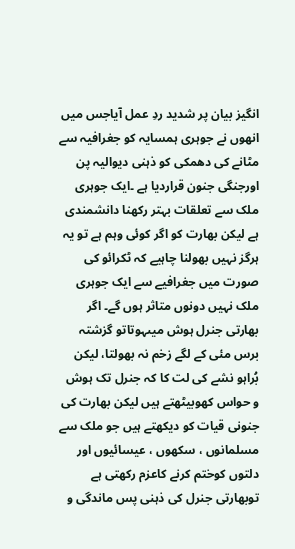انگیز بیان پر شدید ردِ عمل آیاجس میں انھوں نے جوہری ہمسایہ کو جغرافیہ سے مٹانے کی دھمکی کو ذہنی دیوالیہ پن اورجنگی جنون قراردیا ہے ۔ایک جوہری ملک سے تعلقات بہتر رکھنا دانشمندی ہے لیکن بھارت کو اگر کوئی وہم ہے تو یہ ہرگز نہیں بھولنا چاہیے کہ ٹکرائو کی صورت میں جغرافیے سے ایک جوہری ملک نہیں دونوں متاثر ہوں گے۔ اگر بھارتی جنرل ہوش میںہوتاتو گزشتہ برس مئی کے لگے زخم نہ بھولتا، لیکن بُراہو نشے کی لت کا کہ جنرل تک ہوش و حواس کھوبیٹھتے ہیں لیکن بھارت کی جنونی قیات کو دیکھتے ہیں جو ملک سے مسلمانوں ، سکھوں ، عیسائیوں اور دلتوں کوختم کرنے کاعزم رکھتی ہے توبھارتی جنرل کی ذہنی پس ماندگی و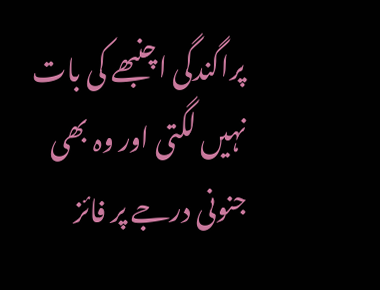پراگندگی اچنبھے کی بات نہیں لگتی اور وہ بھی جنونی درجے پر فائز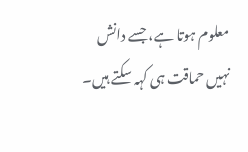معلوم ہوتا ہے، جسے دانش نہیں حماقت ہی کہہ سکتے ہیں۔